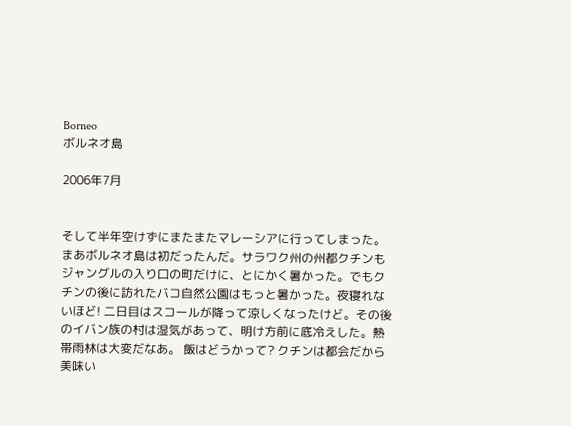Borneo
ボルネオ島

2006年7月


そして半年空けずにまたまたマレーシアに行ってしまった。まあボルネオ島は初だったんだ。サラワク州の州都クチンもジャングルの入り口の町だけに、とにかく暑かった。でもクチンの後に訪れたバコ自然公園はもっと暑かった。夜寝れないほど! 二日目はスコールが降って涼しくなったけど。その後のイバン族の村は湿気があって、明け方前に底冷えした。熱帯雨林は大変だなあ。 飯はどうかって? クチンは都会だから美味い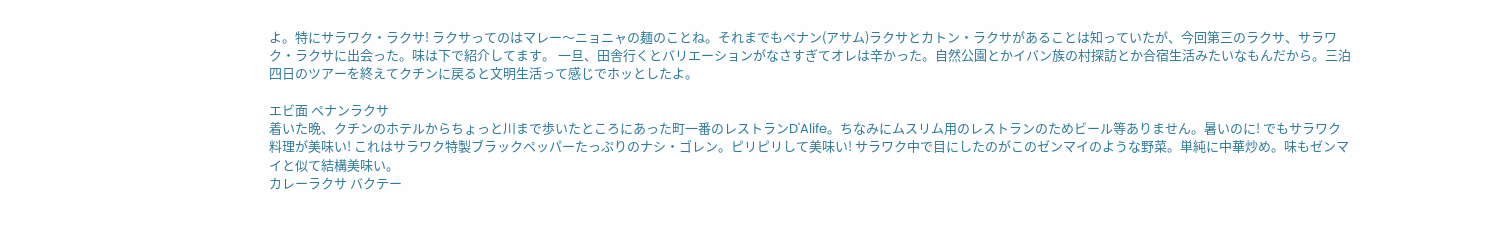よ。特にサラワク・ラクサ! ラクサってのはマレー〜ニョニャの麺のことね。それまでもペナン(アサム)ラクサとカトン・ラクサがあることは知っていたが、今回第三のラクサ、サラワク・ラクサに出会った。味は下で紹介してます。 一旦、田舎行くとバリエーションがなさすぎてオレは辛かった。自然公園とかイバン族の村探訪とか合宿生活みたいなもんだから。三泊四日のツアーを終えてクチンに戻ると文明生活って感じでホッとしたよ。

エビ面 ペナンラクサ
着いた晩、クチンのホテルからちょっと川まで歩いたところにあった町一番のレストランD'Alife。ちなみにムスリム用のレストランのためビール等ありません。暑いのに! でもサラワク料理が美味い! これはサラワク特製ブラックペッパーたっぷりのナシ・ゴレン。ピリピリして美味い! サラワク中で目にしたのがこのゼンマイのような野菜。単純に中華炒め。味もゼンマイと似て結構美味い。
カレーラクサ バクテー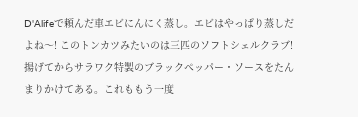D'Alifeで頼んだ車エビにんにく蒸し。エビはやっぱり蒸しだよね〜! このトンカツみたいのは三匹のソフトシェルクラブ! 揚げてからサラワク特製のブラックペッパー・ソースをたんまりかけてある。これももう一度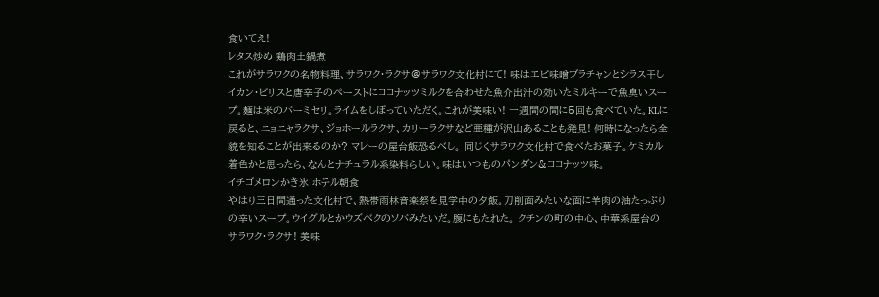食いてえ!
レタス炒め 鶏肉土鍋煮
これがサラワクの名物料理、サラワク・ラクサ@サラワク文化村にて! 味はエビ味噌ブラチャンとシラス干しイカン・ビリスと唐辛子のペーストにココナッツミルクを合わせた魚介出汁の効いたミルキーで魚臭いスープ。麺は米のバーミセリ。ライムをしぼっていただく。これが美味い! 一週間の間に5回も食べていた。KLに戻ると、ニョニャラクサ、ジョホールラクサ、カリーラクサなど亜種が沢山あることも発見! 何時になったら全貌を知ることが出来るのか? マレーの屋台飯恐るべし。 同じくサラワク文化村で食べたお菓子。ケミカル着色かと思ったら、なんとナチュラル系染料らしい。味はいつものパンダン&ココナッツ味。
イチゴメロンかき氷 ホテル朝食
やはり三日間通った文化村で、熱帯雨林音楽祭を見学中の夕飯。刀削面みたいな面に羊肉の油たっぷりの辛いスープ。ウイグルとかウズベクのソバみたいだ。腹にもたれた。 クチンの町の中心、中華系屋台のサラワク・ラクサ! 美味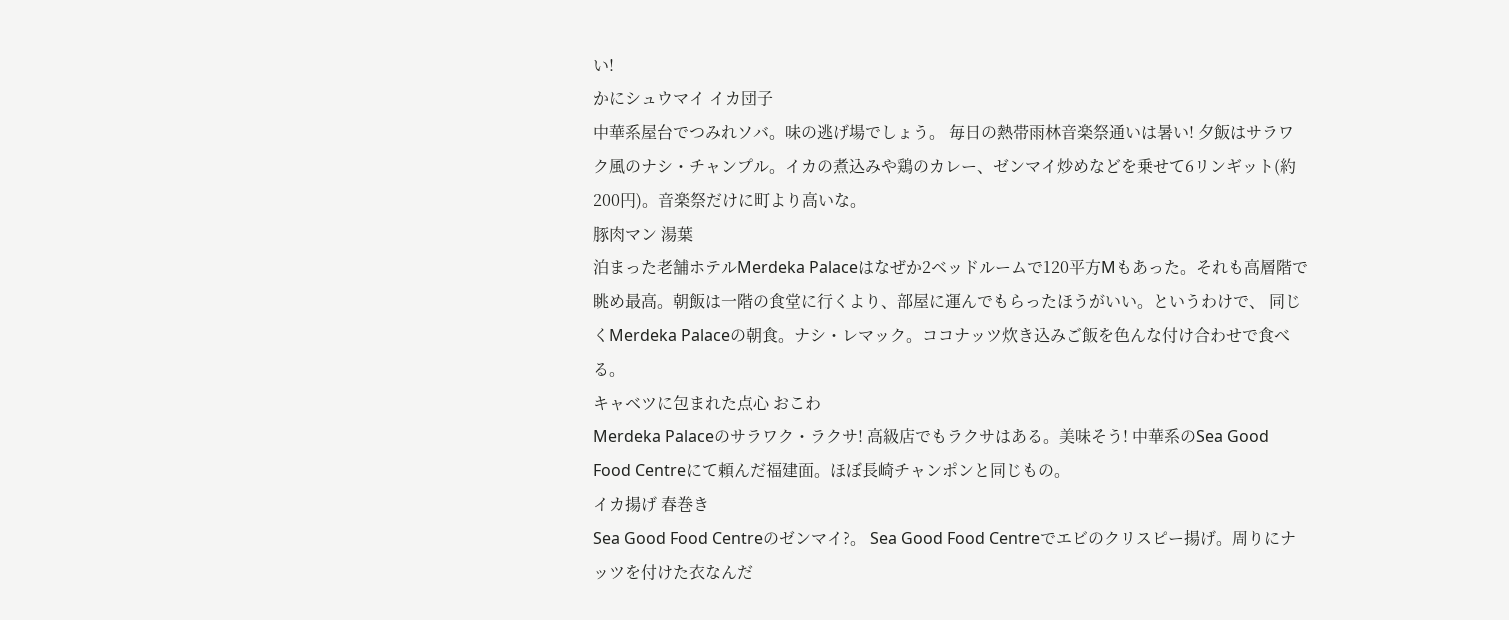い!
かにシュウマイ イカ団子
中華系屋台でつみれソバ。味の逃げ場でしょう。 毎日の熱帯雨林音楽祭通いは暑い! 夕飯はサラワク風のナシ・チャンプル。イカの煮込みや鶏のカレー、ゼンマイ炒めなどを乗せて6リンギット(約200円)。音楽祭だけに町より高いな。
豚肉マン 湯葉
泊まった老舗ホテルMerdeka Palaceはなぜか2ベッドルームで120平方Mもあった。それも高層階で眺め最高。朝飯は一階の食堂に行くより、部屋に運んでもらったほうがいい。というわけで、 同じくMerdeka Palaceの朝食。ナシ・レマック。ココナッツ炊き込みご飯を色んな付け合わせで食べる。
キャベツに包まれた点心 おこわ
Merdeka Palaceのサラワク・ラクサ! 高級店でもラクサはある。美味そう! 中華系のSea Good Food Centreにて頼んだ福建面。ほぼ長崎チャンポンと同じもの。
イカ揚げ 春巻き
Sea Good Food Centreのゼンマイ?。 Sea Good Food Centreでエビのクリスピー揚げ。周りにナッツを付けた衣なんだ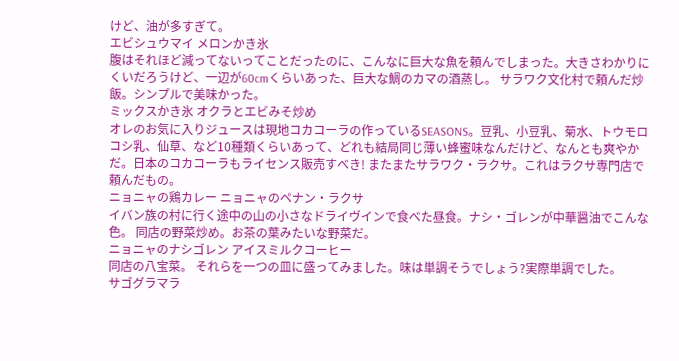けど、油が多すぎて。
エビシュウマイ メロンかき氷
腹はそれほど減ってないってことだったのに、こんなに巨大な魚を頼んでしまった。大きさわかりにくいだろうけど、一辺が60cmくらいあった、巨大な鯛のカマの酒蒸し。 サラワク文化村で頼んだ炒飯。シンプルで美味かった。
ミックスかき氷 オクラとエビみそ炒め
オレのお気に入りジュースは現地コカコーラの作っているSEASONS。豆乳、小豆乳、菊水、トウモロコシ乳、仙草、など10種類くらいあって、どれも結局同じ薄い蜂蜜味なんだけど、なんとも爽やかだ。日本のコカコーラもライセンス販売すべき! またまたサラワク・ラクサ。これはラクサ専門店で頼んだもの。
ニョニャの鶏カレー ニョニャのペナン・ラクサ
イバン族の村に行く途中の山の小さなドライヴインで食べた昼食。ナシ・ゴレンが中華醤油でこんな色。 同店の野菜炒め。お茶の葉みたいな野菜だ。
ニョニャのナシゴレン アイスミルクコーヒー
同店の八宝菜。 それらを一つの皿に盛ってみました。味は単調そうでしょう?実際単調でした。
サゴグラマラ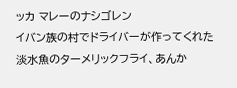ッカ マレーのナシゴレン
イバン族の村でドライバーが作ってくれた淡水魚のターメリックフライ、あんか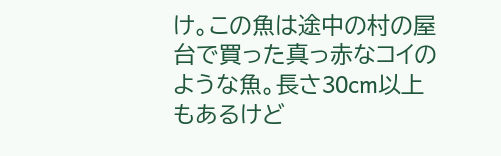け。この魚は途中の村の屋台で買った真っ赤なコイのような魚。長さ30cm以上もあるけど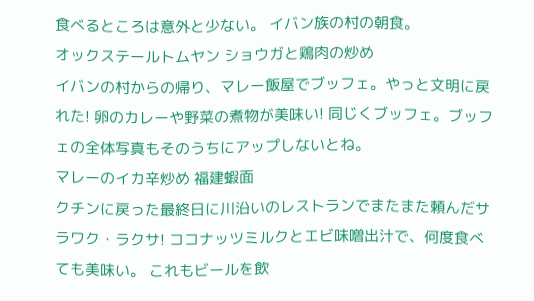食べるところは意外と少ない。 イバン族の村の朝食。
オックステールトムヤン ショウガと鶏肉の炒め
イバンの村からの帰り、マレー飯屋でブッフェ。やっと文明に戻れた! 卵のカレーや野菜の煮物が美味い! 同じくブッフェ。ブッフェの全体写真もそのうちにアップしないとね。
マレーのイカ辛炒め 福建蝦面
クチンに戻った最終日に川沿いのレストランでまたまた頼んだサラワク・ラクサ! ココナッツミルクとエビ味噌出汁で、何度食べても美味い。 これもビールを飲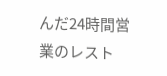んだ24時間営業のレスト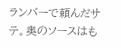ランバーで頼んだサテ。奥のソースはも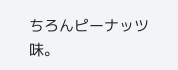ちろんピーナッツ味。